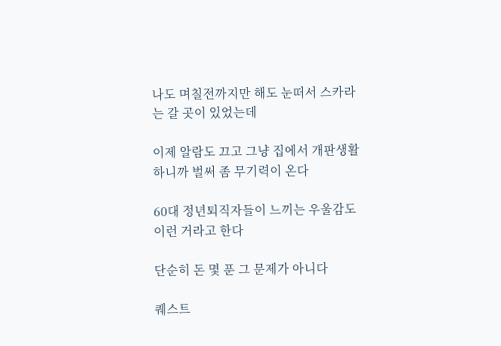나도 며칠전까지만 해도 눈떠서 스카라는 갈 곳이 있었는데

이제 알람도 끄고 그냥 집에서 개판생활하니까 벌써 좀 무기력이 온다

60대 정년퇴직자들이 느끼는 우울감도 이런 거라고 한다

단순히 돈 몇 푼 그 문제가 아니다

퀘스트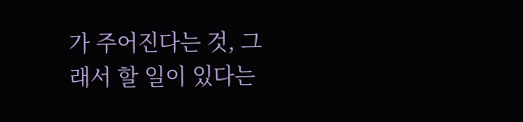가 주어진다는 것, 그래서 할 일이 있다는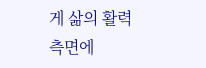게 삶의 활력 측면에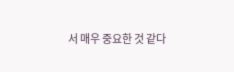서 매우 중요한 것 같다